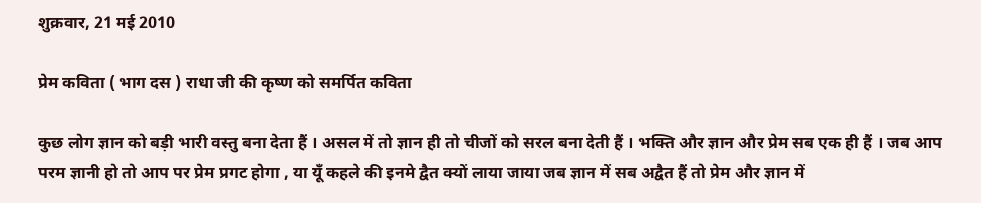शुक्रवार, 21 मई 2010

प्रेम कविता ( भाग दस ) राधा जी की कृष्ण को समर्पित कविता

कुछ लोग ज्ञान को बड़ी भारी वस्तु बना देता हैं । असल में तो ज्ञान ही तो चीजों को सरल बना देती हैं । भक्ति और ज्ञान और प्रेम सब एक ही हैं । जब आप परम ज्ञानी हो तो आप पर प्रेम प्रगट होगा , या यूँ कहले की इनमे द्वैत क्यों लाया जाया जब ज्ञान में सब अद्वैत हैं तो प्रेम और ज्ञान में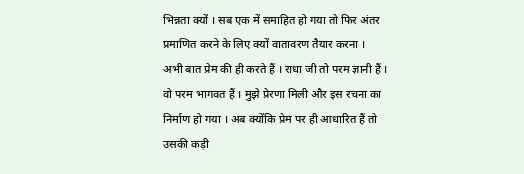भिन्नता क्यों । सब एक में समाहित हो गया तो फिर अंतर प्रमाणित करने के लिए क्यों वातावरण तैयार करना ।
अभी बात प्रेम की ही करते हैं । राधा जी तो परम ज्ञानी हैं । वो परम भागवत हैं । मुझे प्रेरणा मिली और इस रचना का निर्माण हो गया । अब क्योंकि प्रेम पर ही आधारित हैं तो उसकी कड़ी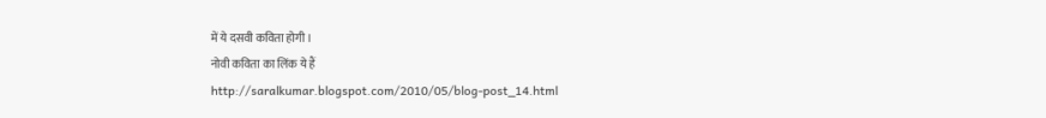में ये दसवी कविता होगी ।
नोवी कविता का लिंक ये हैं
http://saralkumar.blogspot.com/2010/05/blog-post_14.html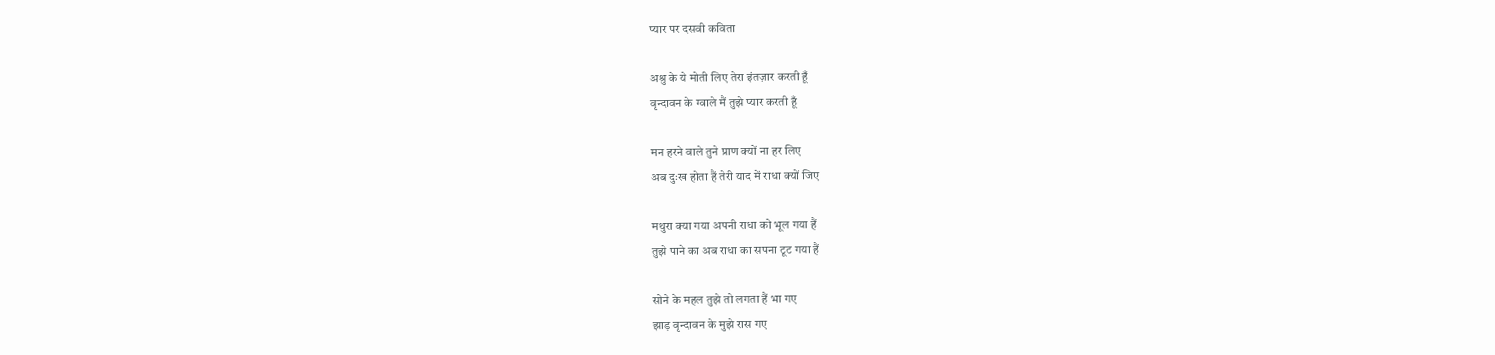प्यार पर दसवी कविता

अश्रु के ये मोती लिए तेरा इंतज़ार करती हूँ
वृन्दावन के ग्वाले मैं तुझे प्यार करती हूँ

मन हरने वाले तुने प्राण क्यों ना हर लिए
अब दुःख होता हैं तेरी याद में राधा क्यों जिए

मथुरा क्या गया अपनी राधा को भूल गया हैं
तुझे पाने का अब राधा का सपना टूट गया हैं

सोने के महल तुझे तो लगता हैं भा गए
झाड़ वृन्दावन के मुझे रास गए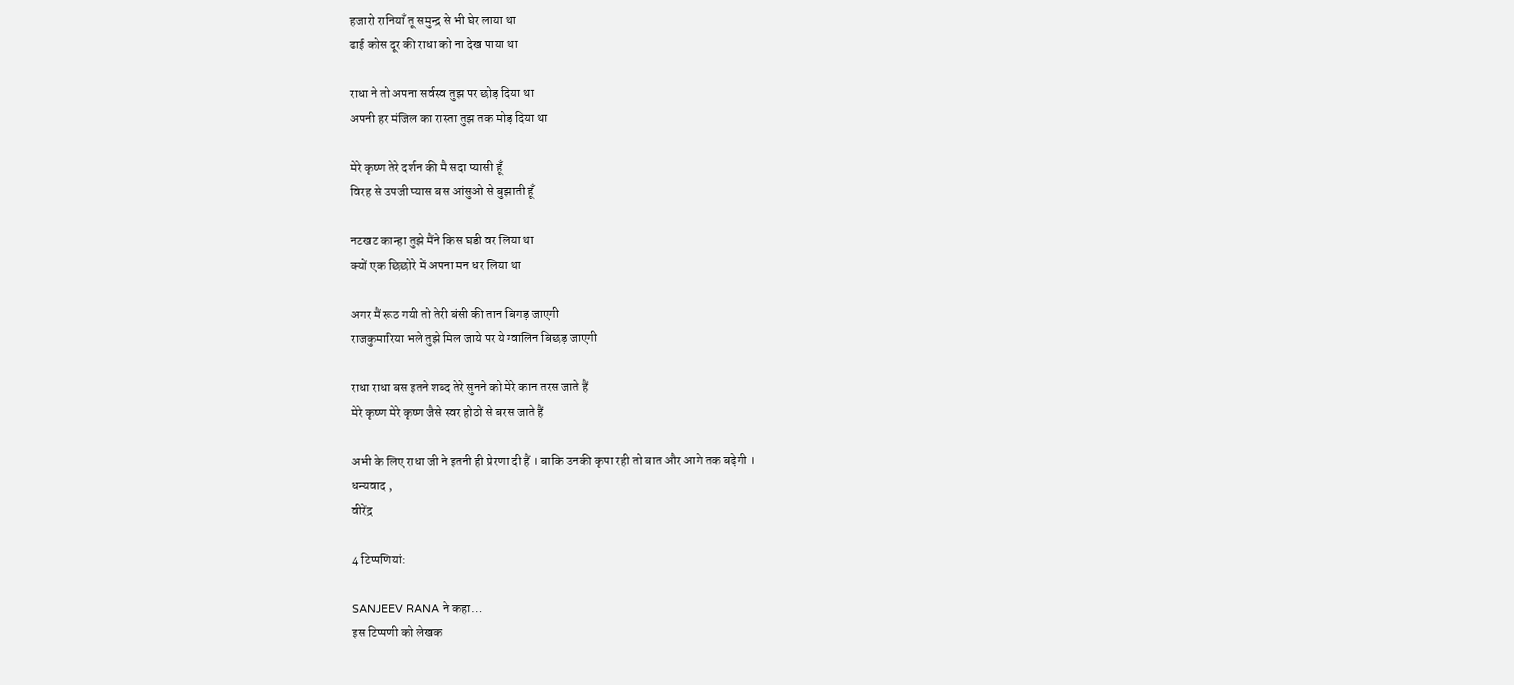हजारो रानियाँ तू समुन्द्र से भी घेर लाया था
ढाई कोस दूर की राधा को ना देख पाया था

राधा ने तो अपना सर्वस्व तुझ पर छोड़ दिया था
अपनी हर मंजिल का रास्ता तुझ तक मोड़ दिया था

मेरे कृष्ण तेरे दर्शन की मै सदा प्यासी हूँ
विरह से उपजी प्यास बस आंसुओ से बुझाती हूँ

नटखट कान्हा तुझे मैंने किस घडी वर लिया था
क्यों एक छिछोरे में अपना मन धर लिया था

अगर मैं रूठ गयी तो तेरी बंसी की तान बिगड़ जाएगी
राजकुमारिया भले तुझे मिल जाये पर ये ग्वालिन बिछड़ जाएगी

राधा राधा बस इतने शब्द तेरे सुनने को मेरे कान तरस जाते हैं
मेरे कृष्ण मेरे कृष्ण जैसे स्वर होठो से बरस जाते हैं

अभी के लिए राधा जी ने इतनी ही प्रेरणा दी हैं । बाकि उनकी कृपा रही तो बात और आगे तक बढ़ेगी ।
धन्यवाद ,
वीरेंद्र

4 टिप्‍पणियां:

SANJEEV RANA ने कहा…
इस टिप्पणी को लेखक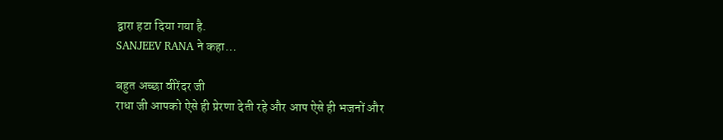द्वारा हटा दिया गया है.
SANJEEV RANA ने कहा…

बहुत अच्छा वीरेंदर जी
राधा जी आपको ऐसे ही प्रेरणा देती रहे और आप ऐसे ही भजनों और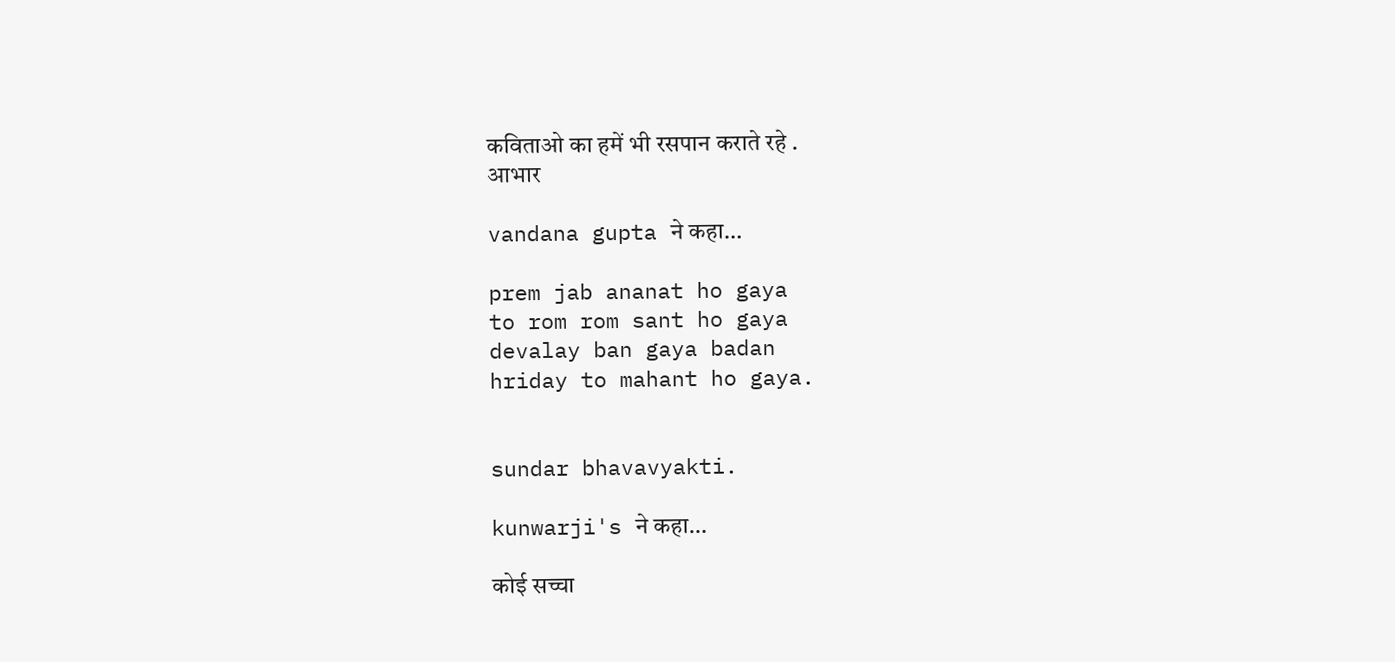कविताओ का हमें भी रसपान कराते रहे .
आभार

vandana gupta ने कहा…

prem jab ananat ho gaya
to rom rom sant ho gaya
devalay ban gaya badan
hriday to mahant ho gaya.


sundar bhavavyakti.

kunwarji's ने कहा…

कोई सच्चा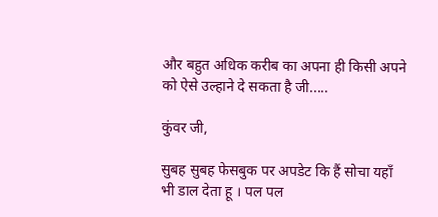और बहुत अधिक करीब का अपना ही किसी अपने को ऐसे उल्हाने दे सकता है जी.....

कुंवर जी,

सुबह सुबह फेसबुक पर अपडेट कि हैं सोचा यहाँ भी डाल देता हू । पल पल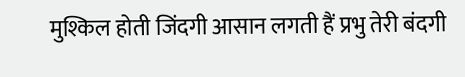मुश्किल होती जिंदगी आसान लगती हैं प्रभु तेरी बंदगी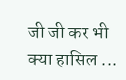जी जी कर भी क्या हासिल ...